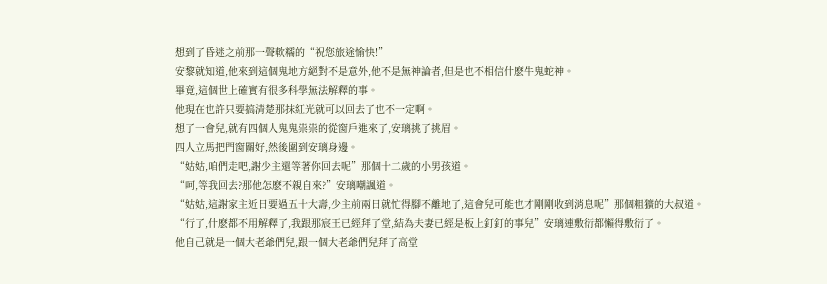想到了昏迷之前那一聲軟糯的“祝您旅途愉快!”
安黎就知道,他來到這個鬼地方絕對不是意外,他不是無神論者,但是也不相信什麽牛鬼蛇神。
畢竟,這個世上確實有很多科學無法解釋的事。
他現在也許只要搞清楚那抹紅光就可以回去了也不一定啊。
想了一會兒,就有四個人鬼鬼祟祟的從窗戶進來了,安璃挑了挑眉。
四人立馬把門窗關好,然後圍到安璃身邊。
“姑姑,咱們走吧,謝少主還等著你回去呢”那個十二歲的小男孩道。
“呵,等我回去?那他怎麽不親自來?”安璃嘲諷道。
“姑姑,這謝家主近日要過五十大壽,少主前兩日就忙得腳不離地了,這會兒可能也才剛剛收到消息呢”那個粗獷的大叔道。
“行了,什麽都不用解釋了,我跟那宸王已經拜了堂,結為夫妻已經是板上釘釘的事兒”安璃連敷衍都懶得敷衍了。
他自己就是一個大老爺們兒,跟一個大老爺們兒拜了高堂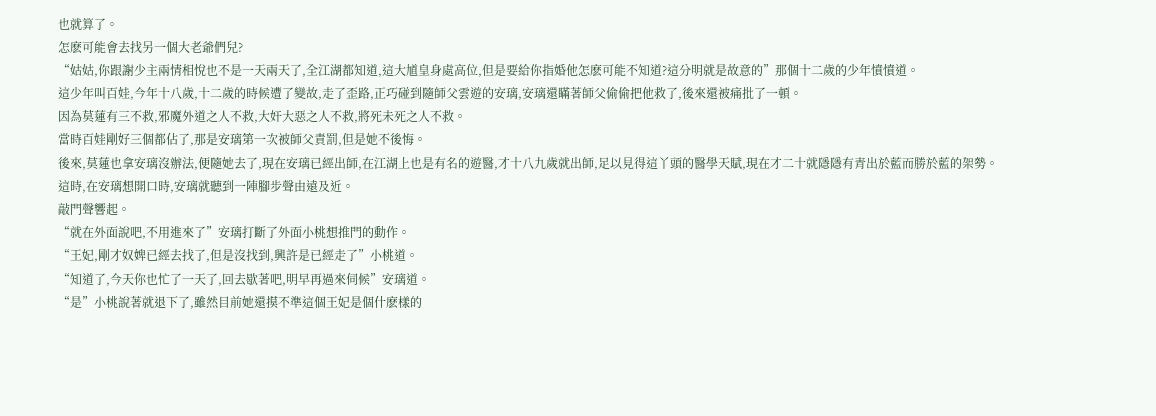也就算了。
怎麽可能會去找另一個大老爺們兒?
“姑姑,你跟謝少主兩情相悅也不是一天兩天了,全江湖都知道,這大馗皇身處高位,但是要給你指婚他怎麽可能不知道?這分明就是故意的”那個十二歲的少年憤憤道。
這少年叫百娃,今年十八歲,十二歲的時候遭了變故,走了歪路,正巧碰到隨師父雲遊的安璃,安璃還瞞著師父偷偷把他救了,後來還被痛批了一頓。
因為莫蓮有三不救,邪魔外道之人不救,大奸大惡之人不救,將死未死之人不救。
當時百娃剛好三個都佔了,那是安璃第一次被師父責罰,但是她不後悔。
後來,莫蓮也拿安璃沒辦法,便隨她去了,現在安璃已經出師,在江湖上也是有名的遊醫,才十八九歲就出師,足以見得這丫頭的醫學天賦,現在才二十就隱隱有青出於藍而勝於藍的架勢。
這時,在安璃想開口時,安璃就聽到一陣腳步聲由遠及近。
敲門聲響起。
“就在外面說吧,不用進來了”安璃打斷了外面小桃想推門的動作。
“王妃,剛才奴婢已經去找了,但是沒找到,興許是已經走了”小桃道。
“知道了,今天你也忙了一天了,回去歇著吧,明早再過來伺候”安璃道。
“是”小桃說著就退下了,雖然目前她還摸不準這個王妃是個什麽樣的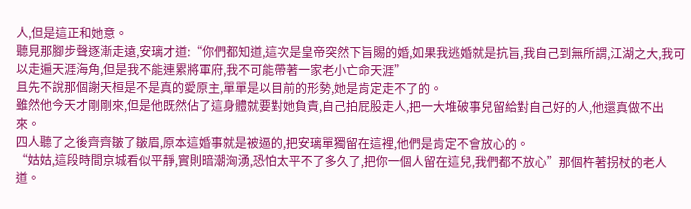人,但是這正和她意。
聽見那腳步聲逐漸走遠,安璃才道:“你們都知道,這次是皇帝突然下旨賜的婚,如果我逃婚就是抗旨,我自己到無所謂,江湖之大,我可以走遍天涯海角,但是我不能連累將軍府,我不可能帶著一家老小亡命天涯”
且先不說那個謝天桓是不是真的愛原主,單單是以目前的形勢,她是肯定走不了的。
雖然他今天才剛剛來,但是他既然佔了這身體就要對她負責,自己拍屁股走人,把一大堆破事兒留給對自己好的人,他還真做不出來。
四人聽了之後齊齊皺了皺眉,原本這婚事就是被逼的,把安璃單獨留在這裡,他們是肯定不會放心的。
“姑姑,這段時間京城看似平靜,實則暗潮洶湧,恐怕太平不了多久了,把你一個人留在這兒,我們都不放心”那個杵著拐杖的老人道。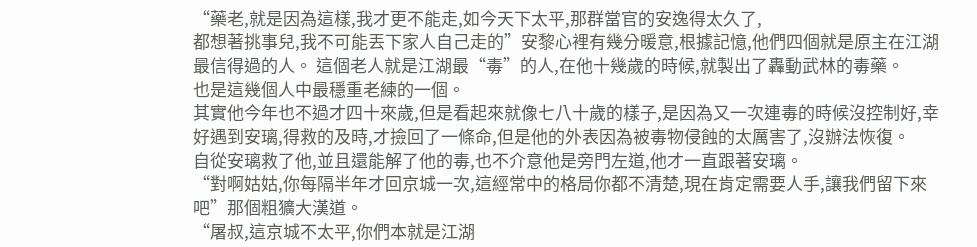“藥老,就是因為這樣,我才更不能走,如今天下太平,那群當官的安逸得太久了,
都想著挑事兒,我不可能丟下家人自己走的”安黎心裡有幾分暖意,根據記憶,他們四個就是原主在江湖最信得過的人。 這個老人就是江湖最“毒”的人,在他十幾歲的時候,就製出了轟動武林的毒藥。
也是這幾個人中最穩重老練的一個。
其實他今年也不過才四十來歲,但是看起來就像七八十歲的樣子,是因為又一次連毒的時候沒控制好,幸好遇到安璃,得救的及時,才撿回了一條命,但是他的外表因為被毒物侵蝕的太厲害了,沒辦法恢復。
自從安璃救了他,並且還能解了他的毒,也不介意他是旁門左道,他才一直跟著安璃。
“對啊姑姑,你每隔半年才回京城一次,這經常中的格局你都不清楚,現在肯定需要人手,讓我們留下來吧”那個粗獷大漢道。
“屠叔,這京城不太平,你們本就是江湖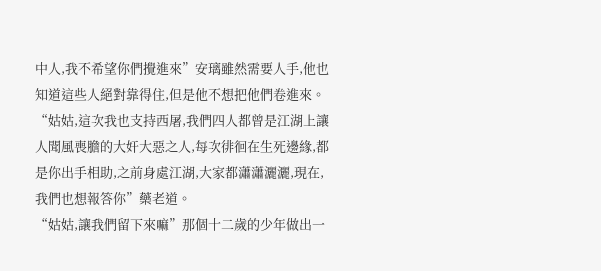中人,我不希望你們攪進來”安璃雖然需要人手,他也知道這些人絕對靠得住,但是他不想把他們卷進來。
“姑姑,這次我也支持西屠,我們四人都曾是江湖上讓人聞風喪膽的大奸大惡之人,每次徘徊在生死邊緣,都是你出手相助,之前身處江湖,大家都瀟瀟灑灑,現在,我們也想報答你”藥老道。
“姑姑,讓我們留下來嘛”那個十二歲的少年做出一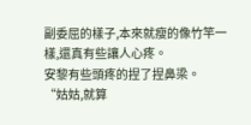副委屈的樣子,本來就瘦的像竹竿一樣,還真有些讓人心疼。
安黎有些頭疼的捏了捏鼻梁。
“姑姑,就算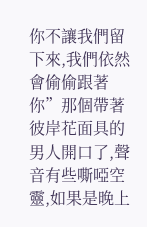你不讓我們留下來,我們依然會偷偷跟著你”那個帶著彼岸花面具的男人開口了,聲音有些嘶啞空靈,如果是晚上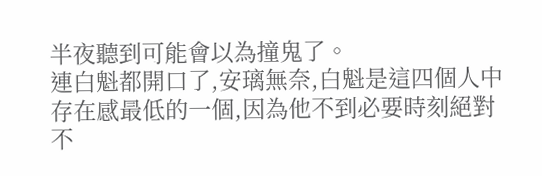半夜聽到可能會以為撞鬼了。
連白魁都開口了,安璃無奈,白魁是這四個人中存在感最低的一個,因為他不到必要時刻絕對不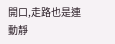開口,走路也是連動靜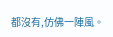都沒有,仿佛一陣風。